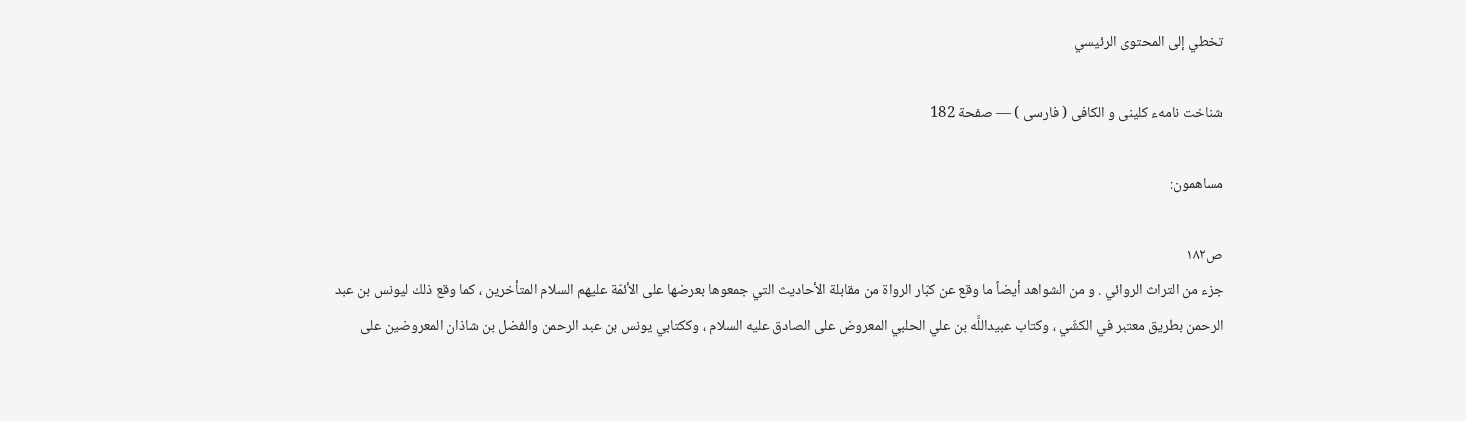تخطي إلى المحتوى الرئيسي

شناخت نامهء كلينى و الكافى ( فارسى ) — صفحة 182

مساهمون:

ص١٨٢
جزء من التراث الروائي . و من الشواهد أيضاً ما وقع عن كبّار الرواة من مقابلة الأحاديث التي جمعوها بعرضها على الأئمّة عليهم السلام المتأخرين ، كما وقع ذلك ليونس بن عبد الرحمن بطريق معتبر في الكشّي ، وكتاب عبيداللَّه بن علي الحلبي المعروض على الصادق عليه السلام ، وككتابي يونس بن عبد الرحمن والفضل بن شاذان المعروضين على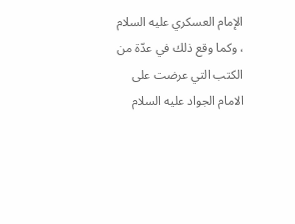الإمام العسكري عليه السلام ، وكما وقع ذلك في عدّة من الكتب التي عرضت على الامام الجواد عليه السلام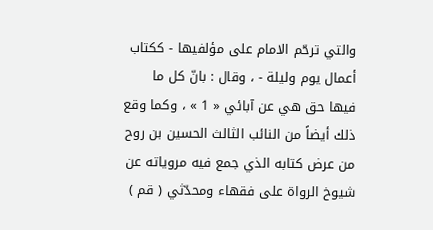والتي ترحّم الامام على مؤلفيها - ككتاب أعمال يوم وليلة - ، وقال : بانّ كل ما فيها حق هي عن آبائي « 1 » ، وكما وقع ذلك أيضاً من النائب الثالث الحسين بن روح من عرض كتابه الذي جمع فيه مروياته عن شيوخ الرواة على فقهاء ومحدّثي ( قم )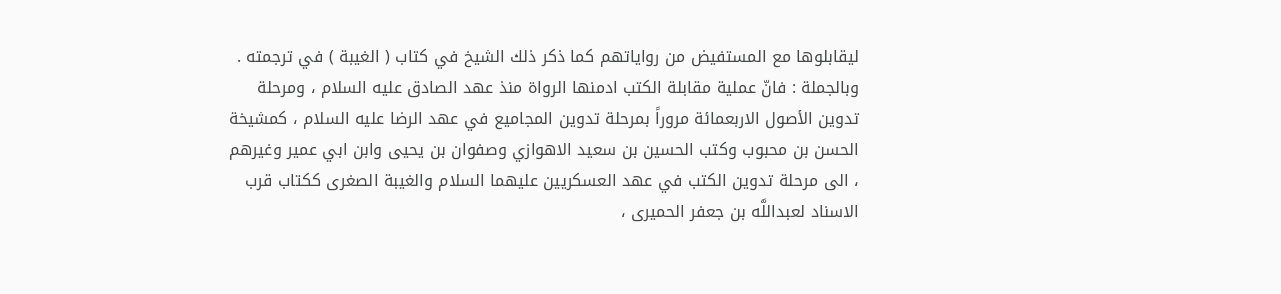ليقابلوها مع المستفيض من رواياتهم كما ذكر ذلك الشيخ في كتاب ( الغيبة ) في ترجمته . وبالجملة : فانّ عملية مقابلة الكتب ادمنها الرواة منذ عهد الصادق عليه السلام ، ومرحلة تدوين الأصول الاربعمائة مروراً بمرحلة تدوين المجاميع في عهد الرضا عليه السلام ، كمشيخة الحسن بن محبوب وكتب الحسين بن سعيد الاهوازي وصفوان بن يحيى وابن ابي عمير وغيرهم ، الى مرحلة تدوين الكتب في عهد العسكريين عليهما السلام والغيبة الصغرى ككتاب قرب الاسناد لعبداللَّه بن جعفر الحميرى ،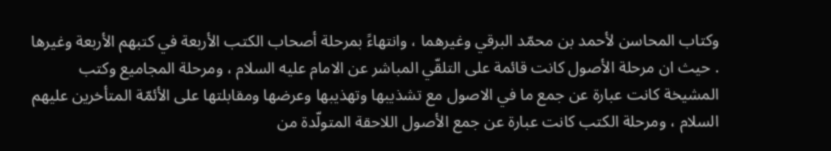وكتاب المحاسن لأحمد بن محمّد البرقي وغيرهما ، وانتهاءً بمرحلة أصحاب الكتب الأربعة في كتبهم الأربعة وغيرها . حيث ان مرحلة الأصول كانت قائمة على التلقّي المباشر عن الامام عليه السلام ، ومرحلة المجاميع وكتب المشيخة كانت عبارة عن جمع ما في الاصول مع تشذيبها وتهذيبها وعرضها ومقابلتها على الأئمّة المتأخرين عليهم السلام ، ومرحلة الكتب كانت عبارة عن جمع الأصول اللاحقة المتولّدة من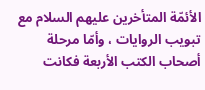الأئمّة المتأخرين عليهم السلام مع تبويب الروايات ، وأمّا مرحلة أصحاب الكتب الأربعة فكانت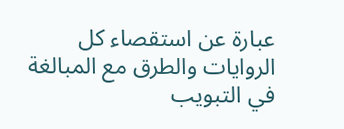عبارة عن استقصاء كل الروايات والطرق مع المبالغة في التبويب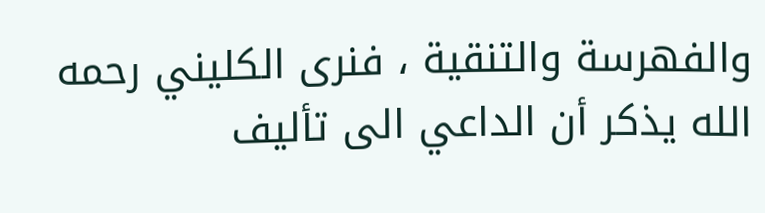والفهرسة والتنقية ، فنرى الكليني رحمه الله يذكر أن الداعي الى تأليف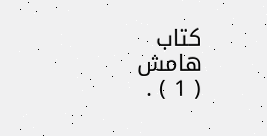كتاب
هامش
( 1 ) .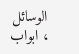الوسائل ، ابواب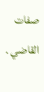صفات القاضي .